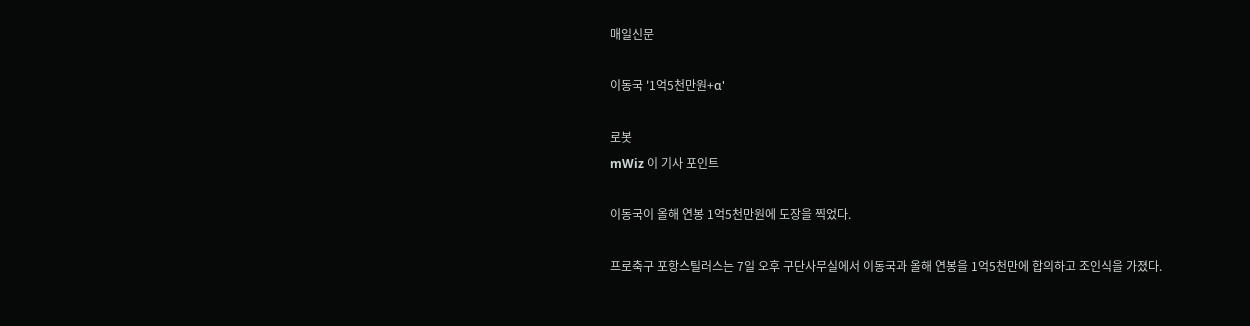매일신문

이동국 '1억5천만원+α'

로봇
mWiz 이 기사 포인트

이동국이 올해 연봉 1억5천만원에 도장을 찍었다.

프로축구 포항스틸러스는 7일 오후 구단사무실에서 이동국과 올해 연봉을 1억5천만에 합의하고 조인식을 가졌다.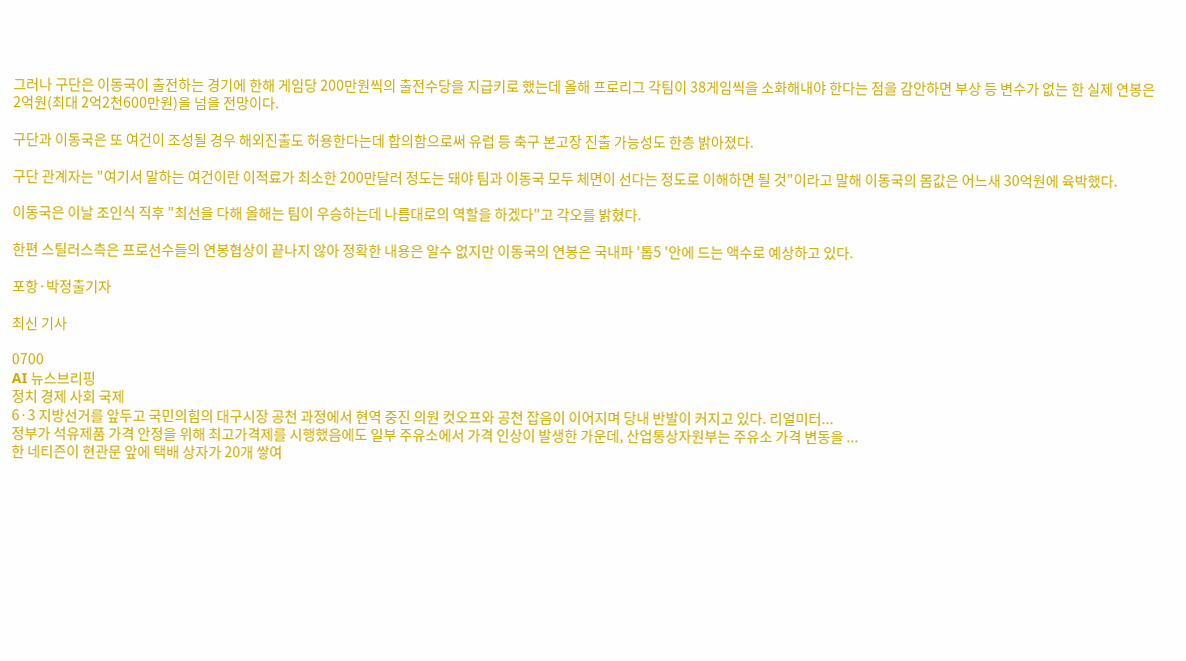그러나 구단은 이동국이 출전하는 경기에 한해 게임당 200만원씩의 출전수당을 지급키로 했는데 올해 프로리그 각팀이 38게임씩을 소화해내야 한다는 점을 감안하면 부상 등 변수가 없는 한 실제 연봉은 2억원(최대 2억2천600만원)을 넘을 전망이다.

구단과 이동국은 또 여건이 조성될 경우 해외진출도 허용한다는데 합의함으로써 유럽 등 축구 본고장 진출 가능성도 한층 밝아졌다.

구단 관계자는 "여기서 말하는 여건이란 이적료가 최소한 200만달러 정도는 돼야 팀과 이동국 모두 체면이 선다는 정도로 이해하면 될 것"이라고 말해 이동국의 몸값은 어느새 30억원에 육박했다.

이동국은 이날 조인식 직후 "최선을 다해 올해는 팀이 우승하는데 나름대로의 역할을 하겠다"고 각오를 밝혔다.

한편 스틸러스측은 프로선수들의 연봉협상이 끝나지 않아 정확한 내용은 알수 없지만 이동국의 연봉은 국내파 '톱5 '안에 드는 액수로 예상하고 있다.

포항·박정출기자

최신 기사

0700
AI 뉴스브리핑
정치 경제 사회 국제
6·3 지방선거를 앞두고 국민의힘의 대구시장 공천 과정에서 현역 중진 의원 컷오프와 공천 잡음이 이어지며 당내 반발이 커지고 있다. 리얼미터...
정부가 석유제품 가격 안정을 위해 최고가격제를 시행했음에도 일부 주유소에서 가격 인상이 발생한 가운데, 산업통상자원부는 주유소 가격 변동을 ...
한 네티즌이 현관문 앞에 택배 상자가 20개 쌓여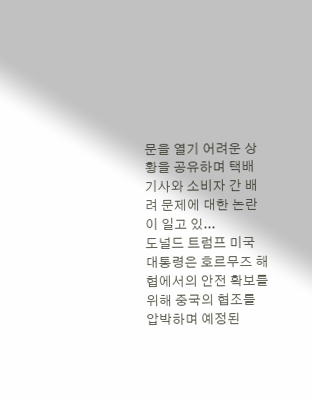문을 열기 어려운 상황을 공유하며 택배 기사와 소비자 간 배려 문제에 대한 논란이 일고 있...
도널드 트럼프 미국 대통령은 호르무즈 해협에서의 안전 확보를 위해 중국의 협조를 압박하며 예정된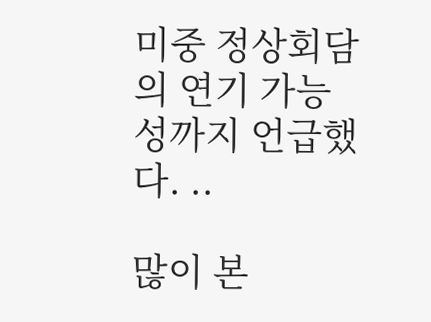미중 정상회담의 연기 가능성까지 언급했다. ..

많이 본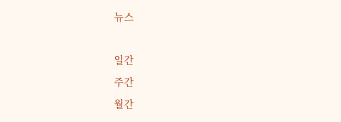뉴스

일간
주간
월간